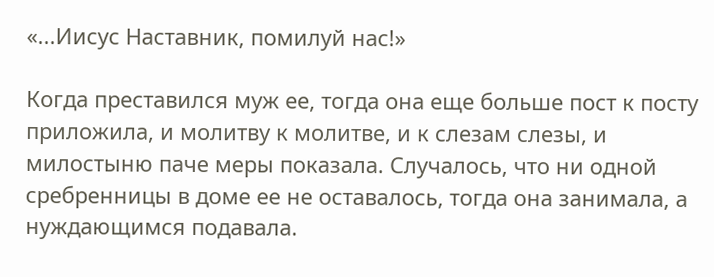«...Иисус Наставник, помилуй нас!»

Когда преставился муж ее, тогда она еще больше пост к посту приложила, и молитву к молитве, и к слезам слезы, и милостыню паче меры показала. Случалось, что ни одной сребренницы в доме ее не оставалось, тогда она занимала, а нуждающимся подавала.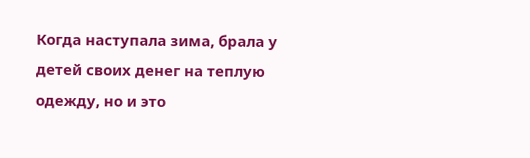Когда наступала зима, брала у детей своих денег на теплую одежду, но и это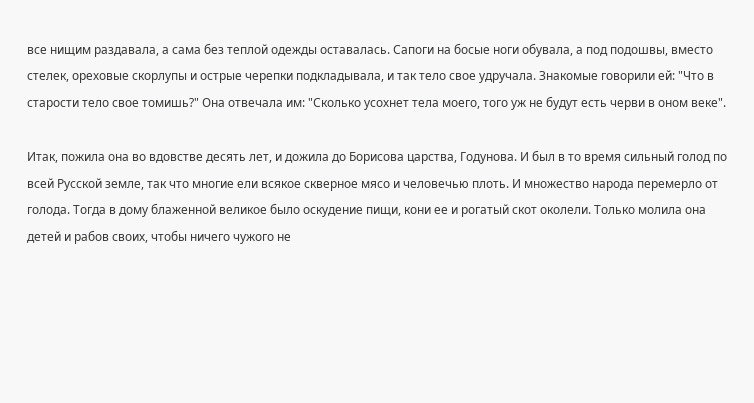все нищим раздавала, а сама без теплой одежды оставалась. Сапоги на босые ноги обувала, а под подошвы, вместо стелек, ореховые скорлупы и острые черепки подкладывала, и так тело свое удручала. Знакомые говорили ей: "Что в старости тело свое томишь?" Она отвечала им: "Сколько усохнет тела моего, того уж не будут есть черви в оном веке".

Итак, пожила она во вдовстве десять лет, и дожила до Борисова царства, Годунова. И был в то время сильный голод по всей Русской земле, так что многие ели всякое скверное мясо и человечью плоть. И множество народа перемерло от голода. Тогда в дому блаженной великое было оскудение пищи, кони ее и рогатый скот околели. Только молила она детей и рабов своих, чтобы ничего чужого не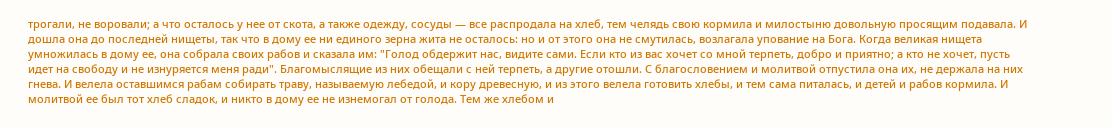трогали, не воровали; а что осталось у нее от скота, а также одежду, сосуды — все распродала на хлеб, тем челядь свою кормила и милостыню довольную просящим подавала. И дошла она до последней нищеты, так что в дому ее ни единого зерна жита не осталось: но и от этого она не смутилась, возлагала упование на Бога. Когда великая нищета умножилась в дому ее, она собрала своих рабов и сказала им: "Голод обдержит нас, видите сами. Если кто из вас хочет со мной терпеть, добро и приятно; а кто не хочет, пусть идет на свободу и не изнуряется меня ради". Благомыслящие из них обещали с ней терпеть, а другие отошли. С благословением и молитвой отпустила она их, не держала на них гнева. И велела оставшимся рабам собирать траву, называемую лебедой, и кору древесную, и из этого велела готовить хлебы, и тем сама питалась, и детей и рабов кормила. И молитвой ее был тот хлеб сладок, и никто в дому ее не изнемогал от голода. Тем же хлебом и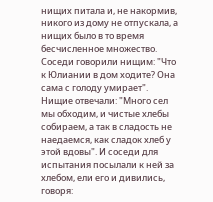нищих питала и, не накормив, никого из дому не отпускала, а нищих было в то время бесчисленное множество. Соседи говорили нищим: "Что к Юлиании в дом ходите? Она сама с голоду умирает". Нищие отвечали: "Много сел мы обходим, и чистые хлебы собираем, а так в сладость не наедаемся, как сладок хлеб у этой вдовы". И соседи для испытания посылали к ней за хлебом, ели его и дивились, говоря: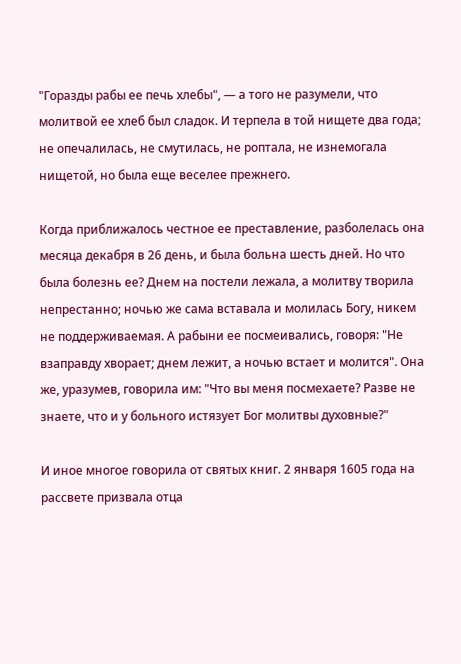"Горазды рабы ее печь хлебы", — а того не разумели, что молитвой ее хлеб был сладок. И терпела в той нищете два года; не опечалилась, не смутилась, не роптала, не изнемогала нищетой, но была еще веселее прежнего.

Когда приближалось честное ее преставление, разболелась она месяца декабря в 26 день, и была больна шесть дней. Но что была болезнь ее? Днем на постели лежала, а молитву творила непрестанно; ночью же сама вставала и молилась Богу, никем не поддерживаемая. А рабыни ее посмеивались, говоря: "Не взаправду хворает; днем лежит, а ночью встает и молится". Она же, уразумев, говорила им: "Что вы меня посмехаете? Разве не знаете, что и у больного истязует Бог молитвы духовные?"

И иное многое говорила от святых книг. 2 января 1605 года на рассвете призвала отца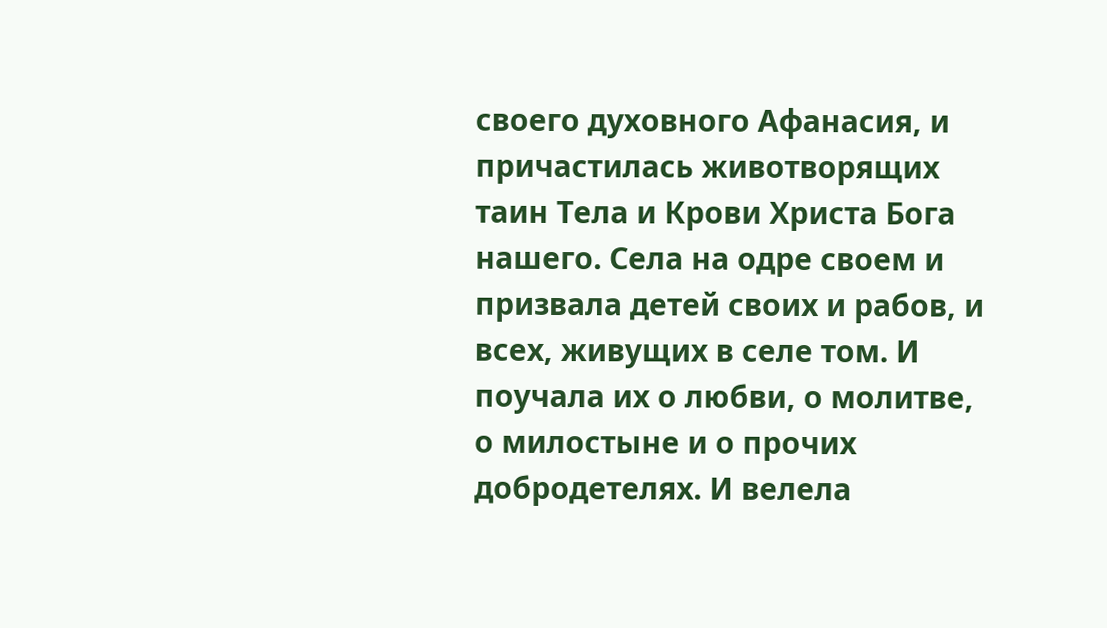своего духовного Афанасия, и причастилась животворящих таин Тела и Крови Христа Бога нашего. Села на одре своем и призвала детей своих и рабов, и всех, живущих в селе том. И поучала их о любви, о молитве, о милостыне и о прочих добродетелях. И велела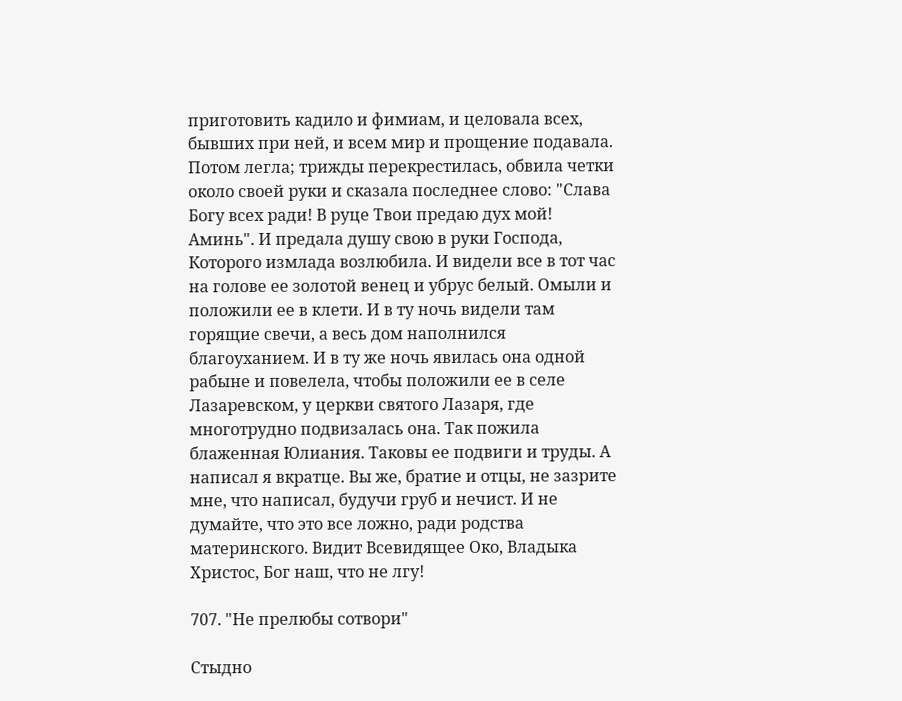приготовить кадило и фимиам, и целовала всех, бывших при ней, и всем мир и прощение подавала. Потом легла; трижды перекрестилась, обвила четки около своей руки и сказала последнее слово: "Слава Богу всех ради! В руце Твои предаю дух мой! Аминь". И предала душу свою в руки Господа, Которого измлада возлюбила. И видели все в тот час на голове ее золотой венец и убрус белый. Омыли и положили ее в клети. И в ту ночь видели там горящие свечи, а весь дом наполнился благоуханием. И в ту же ночь явилась она одной рабыне и повелела, чтобы положили ее в селе Лазаревском, у церкви святого Лазаря, где многотрудно подвизалась она. Так пожила блаженная Юлиания. Таковы ее подвиги и труды. А написал я вкратце. Вы же, братие и отцы, не зазрите мне, что написал, будучи груб и нечист. И не думайте, что это все ложно, ради родства материнского. Видит Всевидящее Око, Владыка Христос, Бог наш, что не лгу!

707. "Не прелюбы сотвори"

Стыдно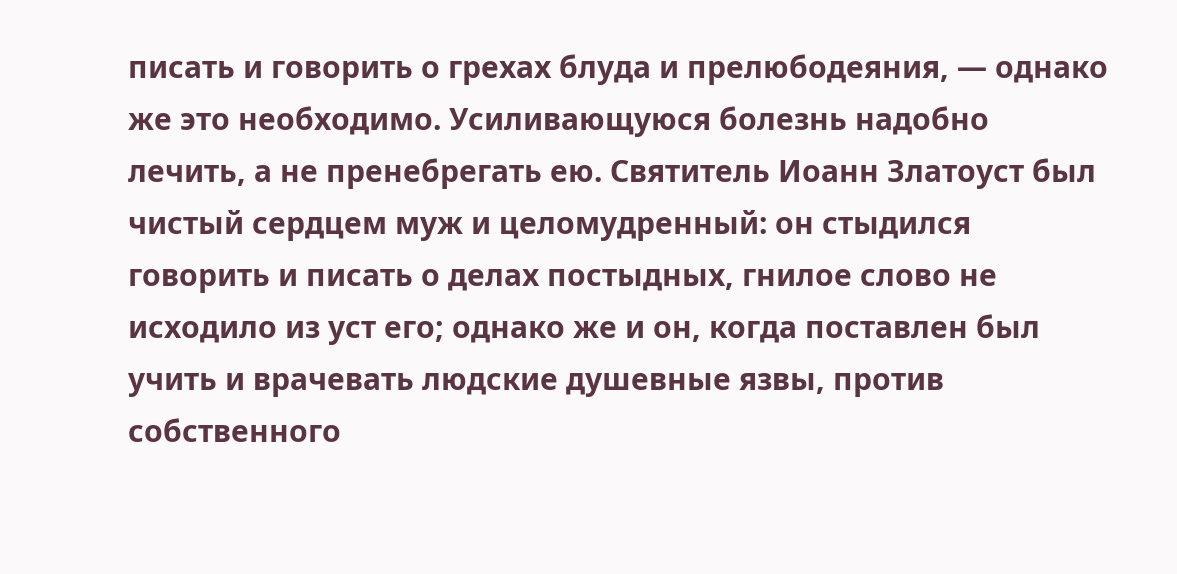писать и говорить о грехах блуда и прелюбодеяния, — однако же это необходимо. Усиливающуюся болезнь надобно лечить, а не пренебрегать ею. Святитель Иоанн Златоуст был чистый сердцем муж и целомудренный: он стыдился говорить и писать о делах постыдных, гнилое слово не исходило из уст его; однако же и он, когда поставлен был учить и врачевать людские душевные язвы, против собственного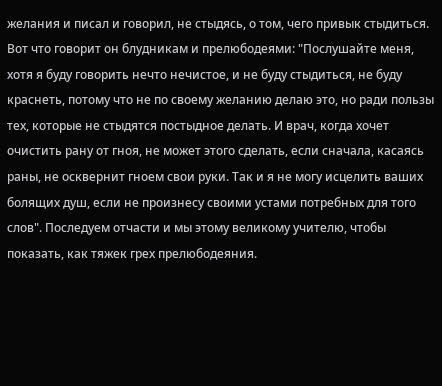желания и писал и говорил, не стыдясь, о том, чего привык стыдиться. Вот что говорит он блудникам и прелюбодеями: "Послушайте меня, хотя я буду говорить нечто нечистое, и не буду стыдиться, не буду краснеть, потому что не по своему желанию делаю это, но ради пользы тех, которые не стыдятся постыдное делать. И врач, когда хочет очистить рану от гноя, не может этого сделать, если сначала, касаясь раны, не осквернит гноем свои руки. Так и я не могу исцелить ваших болящих душ, если не произнесу своими устами потребных для того слов". Последуем отчасти и мы этому великому учителю, чтобы показать, как тяжек грех прелюбодеяния.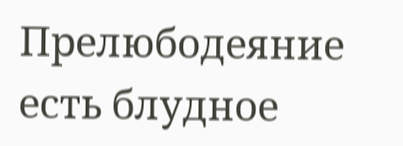Прелюбодеяние есть блудное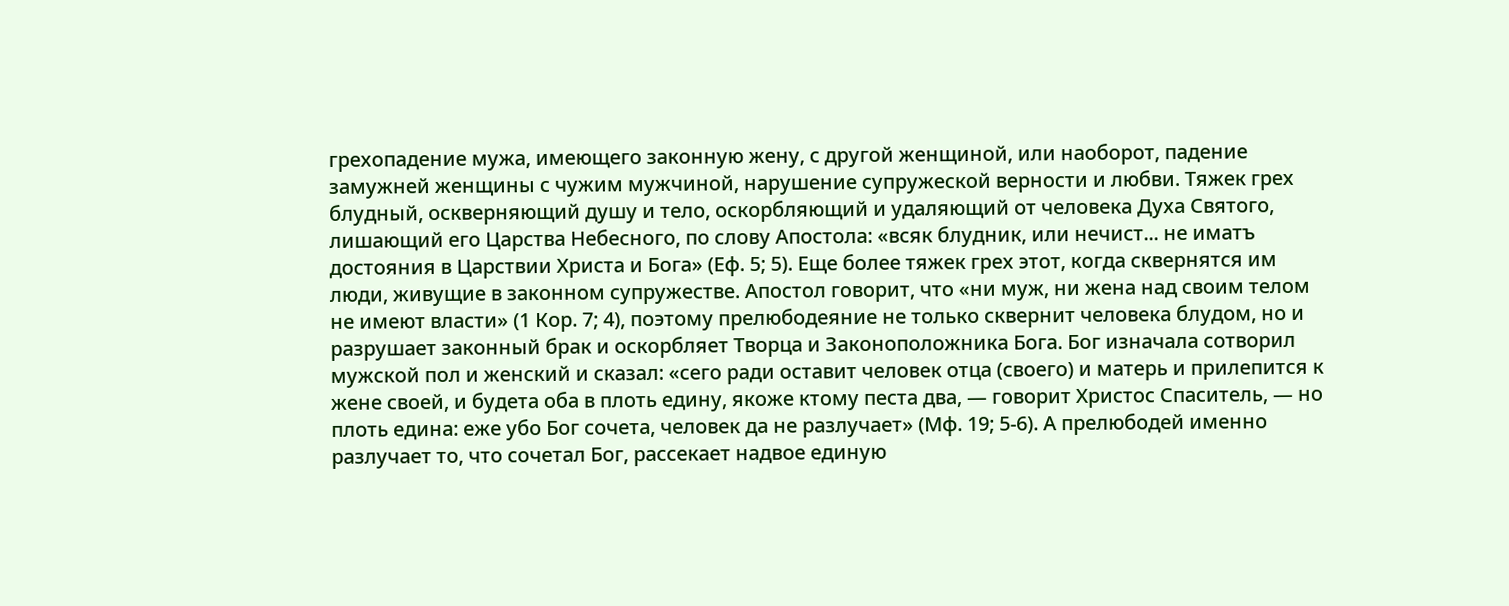грехопадение мужа, имеющего законную жену, с другой женщиной, или наоборот, падение замужней женщины с чужим мужчиной, нарушение супружеской верности и любви. Тяжек грех блудный, оскверняющий душу и тело, оскорбляющий и удаляющий от человека Духа Святого, лишающий его Царства Небесного, по слову Апостола: «всяк блудник, или нечист... не иматъ достояния в Царствии Христа и Бога» (Еф. 5; 5). Еще более тяжек грех этот, когда сквернятся им люди, живущие в законном супружестве. Апостол говорит, что «ни муж, ни жена над своим телом не имеют власти» (1 Кор. 7; 4), поэтому прелюбодеяние не только сквернит человека блудом, но и разрушает законный брак и оскорбляет Творца и Законоположника Бога. Бог изначала сотворил мужской пол и женский и сказал: «сего ради оставит человек отца (своего) и матерь и прилепится к жене своей, и будета оба в плоть едину, якоже ктому песта два, — говорит Христос Спаситель, — но плоть едина: еже убо Бог сочета, человек да не разлучает» (Мф. 19; 5-6). А прелюбодей именно разлучает то, что сочетал Бог, рассекает надвое единую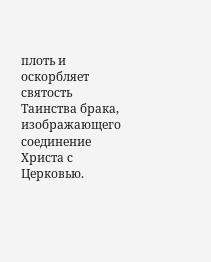плоть и оскорбляет святость Таинства брака, изображающего соединение Христа с Церковью.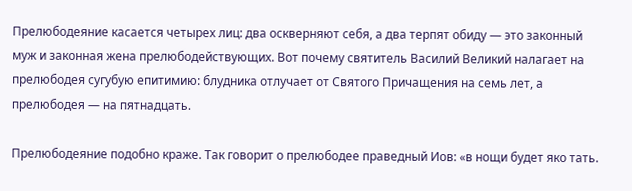Прелюбодеяние касается четырех лиц: два оскверняют себя, а два терпят обиду — это законный муж и законная жена прелюбодействующих. Вот почему святитель Василий Великий налагает на прелюбодея сугубую епитимию: блудника отлучает от Святого Причащения на семь лет, а прелюбодея — на пятнадцать.

Прелюбодеяние подобно краже. Так говорит о прелюбодее праведный Иов: «в нощи будет яко тать.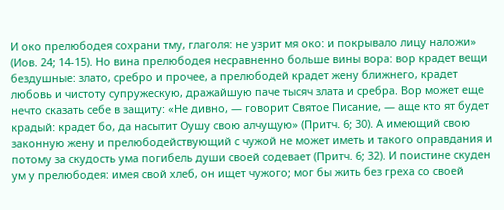И око прелюбодея сохрани тму, глаголя: не узрит мя око: и покрывало лицу наложи» (Иов. 24; 14-15). Но вина прелюбодея несравненно больше вины вора: вор крадет вещи бездушные: злато, сребро и прочее, а прелюбодей крадет жену ближнего, крадет любовь и чистоту супружескую, дражайшую паче тысяч злата и сребра. Вор может еще нечто сказать себе в защиту: «Не дивно, — говорит Святое Писание, — аще кто ят будет крадый: крадет бо, да насытит Оушу свою алчущую» (Притч. 6; 30). А имеющий свою законную жену и прелюбодействующий с чужой не может иметь и такого оправдания и потому за скудость ума погибель души своей содевает (Притч. 6; 32). И поистине скуден ум у прелюбодея: имея свой хлеб, он ищет чужого; мог бы жить без греха со своей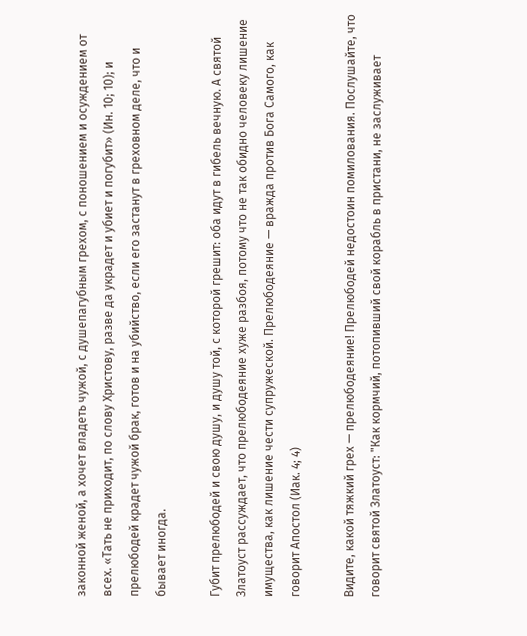законной женой, а хочет владеть чужой, с душепагубным грехом, с поношением и осуждением от всех. «Тать не приходит, по слову Христову, разве да украдет и убиет и погубит» (Ин. 10; 10); и прелюбодей крадет чужой брак, готов и на убийство, если его застанут в греховном деле, что и бывает иногда.

Губит прелюбодей и свою душу, и душу той, с которой грешит: оба идут в гибель вечную. А святой Златоуст рассуждает, что прелюбодеяние хуже разбоя, потому что не так обидно человеку лишение имущества, как лишение чести супружеской. Прелюбодеяние — вражда против Бога Самого, как говорит Апостол (Иак. 4; 4)

Видите, какой тяжкий грех — прелюбодеяние! Прелюбодей недостоин помилования. Послушайте, что говорит святой Златоуст: "Как кормчий, потопивший свой корабль в пристани, не заслуживает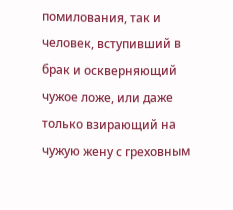помилования, так и человек, вступивший в брак и оскверняющий чужое ложе, или даже только взирающий на чужую жену с греховным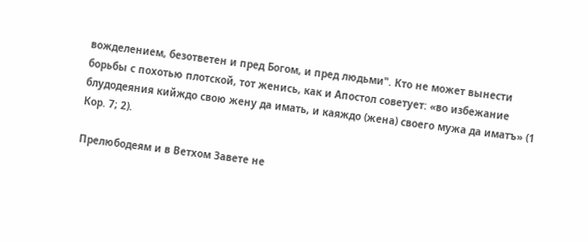вожделением, безответен и пред Богом, и пред людьми". Кто не может вынести борьбы с похотью плотской, тот женись, как и Апостол советует: «во избежание блудодеяния кийждо свою жену да имать, и каяждо (жена) своего мужа да иматъ» (1 Кор. 7; 2).

Прелюбодеям и в Ветхом Завете не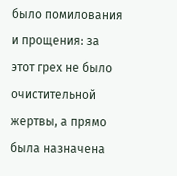было помилования и прощения: за этот грех не было очистительной жертвы, а прямо была назначена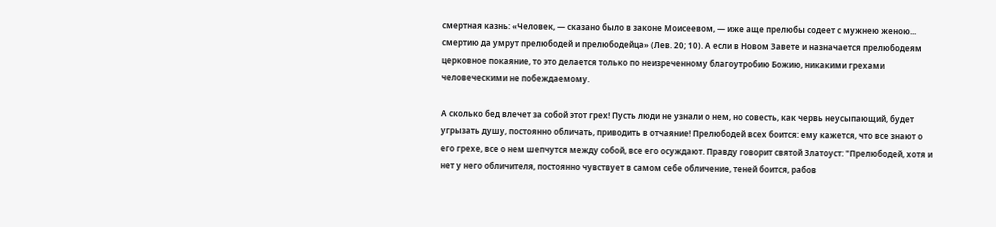смертная казнь: «Человек, — сказано было в законе Моисеевом, — иже аще прелюбы содеет с мужнею женою... смертию да умрут прелюбодей и прелюбодейца» (Лев. 20; 10). А если в Новом Завете и назначается прелюбодеям церковное покаяние, то это делается только по неизреченному благоутробию Божию, никакими грехами человеческими не побеждаемому.

А сколько бед влечет за собой этот грех! Пусть люди не узнали о нем, но совесть, как червь неусыпающий, будет угрызать душу, постоянно обличать, приводить в отчаяние! Прелюбодей всех боится: ему кажется, что все знают о его грехе, все о нем шепчутся между собой, все его осуждают. Правду говорит святой Златоуст: "Прелюбодей, хотя и нет у него обличителя, постоянно чувствует в самом себе обличение, теней боится, рабов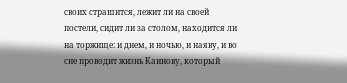своих страшится, лежит ли на своей постели, сидит ли за столом, находится ли на торжище: и днем, и ночью, и наяву, и во сне проводит жизнь Каинову, который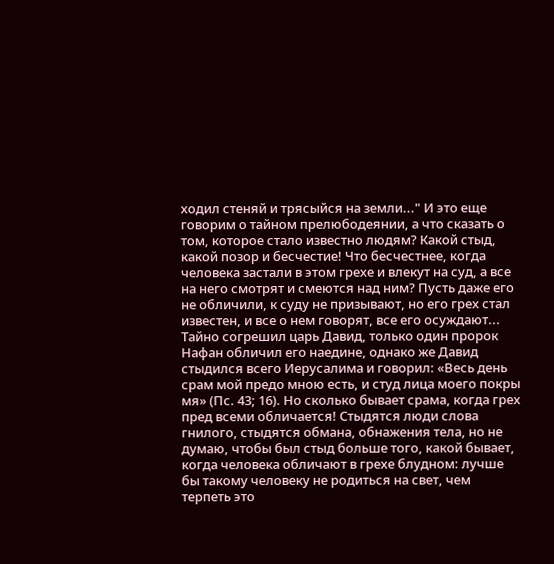ходил стеняй и трясыйся на земли..." И это еще говорим о тайном прелюбодеянии, а что сказать о том, которое стало известно людям? Какой стыд, какой позор и бесчестие! Что бесчестнее, когда человека застали в этом грехе и влекут на суд, а все на него смотрят и смеются над ним? Пусть даже его не обличили, к суду не призывают, но его грех стал известен, и все о нем говорят, все его осуждают... Тайно согрешил царь Давид, только один пророк Нафан обличил его наедине, однако же Давид стыдился всего Иерусалима и говорил: «Весь день срам мой предо мною есть, и студ лица моего покры мя» (Пс. 43; 16). Но сколько бывает срама, когда грех пред всеми обличается! Стыдятся люди слова гнилого, стыдятся обмана, обнажения тела, но не думаю, чтобы был стыд больше того, какой бывает, когда человека обличают в грехе блудном: лучше бы такому человеку не родиться на свет, чем терпеть это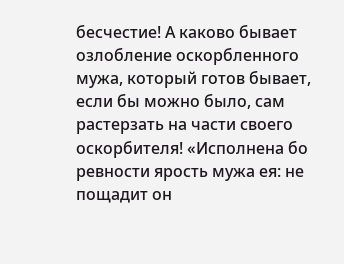бесчестие! А каково бывает озлобление оскорбленного мужа, который готов бывает, если бы можно было, сам растерзать на части своего оскорбителя! «Исполнена бо ревности ярость мужа ея: не пощадит он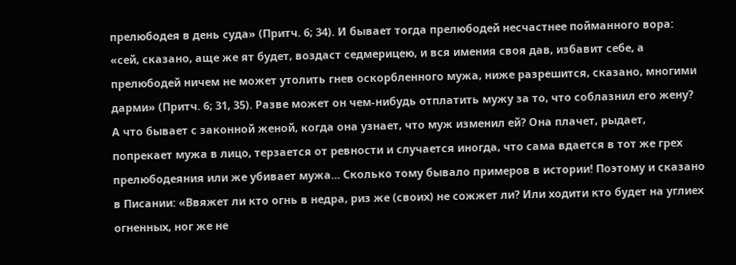прелюбодея в день суда» (Притч. 6; 34). И бывает тогда прелюбодей несчастнее пойманного вора: «сей, сказано, аще же ят будет, воздаст седмерицею, и вся имения своя дав, избавит себе, а прелюбодей ничем не может утолить гнев оскорбленного мужа, ниже разрешится, сказано, многими дарми» (Притч. 6; 31, 35). Разве может он чем-нибудь отплатить мужу за то, что соблазнил его жену? А что бывает с законной женой, когда она узнает, что муж изменил ей? Она плачет, рыдает, попрекает мужа в лицо, терзается от ревности и случается иногда, что сама вдается в тот же грех прелюбодеяния или же убивает мужа... Сколько тому бывало примеров в истории! Поэтому и сказано в Писании: «Ввяжет ли кто огнь в недра, риз же (своих) не сожжет ли? Или ходити кто будет на углиех огненных, ног же не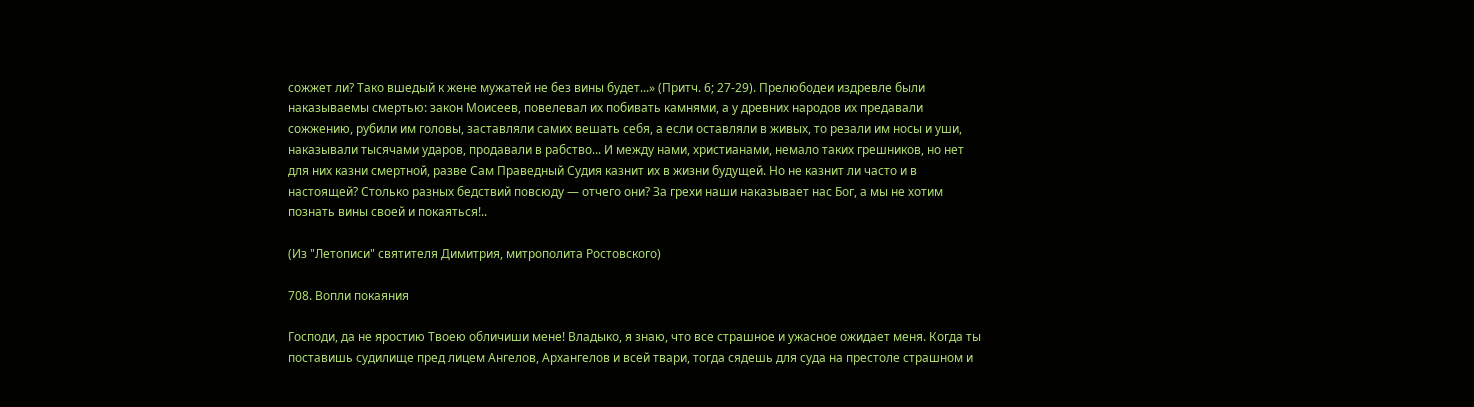сожжет ли? Тако вшедый к жене мужатей не без вины будет...» (Притч. 6; 27-29). Прелюбодеи издревле были наказываемы смертью: закон Моисеев, повелевал их побивать камнями, а у древних народов их предавали сожжению, рубили им головы, заставляли самих вешать себя, а если оставляли в живых, то резали им носы и уши, наказывали тысячами ударов, продавали в рабство... И между нами, христианами, немало таких грешников, но нет для них казни смертной, разве Сам Праведный Судия казнит их в жизни будущей. Но не казнит ли часто и в настоящей? Столько разных бедствий повсюду — отчего они? За грехи наши наказывает нас Бог, а мы не хотим познать вины своей и покаяться!..

(Из "Летописи" святителя Димитрия, митрополита Ростовского)

708. Вопли покаяния

Господи, да не яростию Твоею обличиши мене! Владыко, я знаю, что все страшное и ужасное ожидает меня. Когда ты поставишь судилище пред лицем Ангелов, Архангелов и всей твари, тогда сядешь для суда на престоле страшном и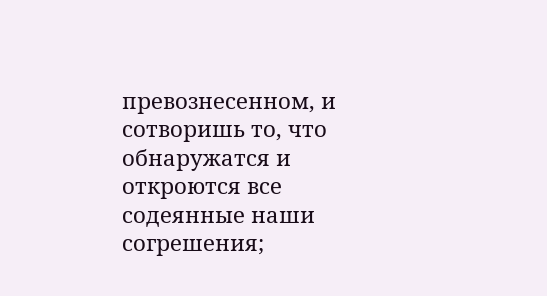превознесенном, и сотворишь то, что обнаружатся и откроются все содеянные наши согрешения;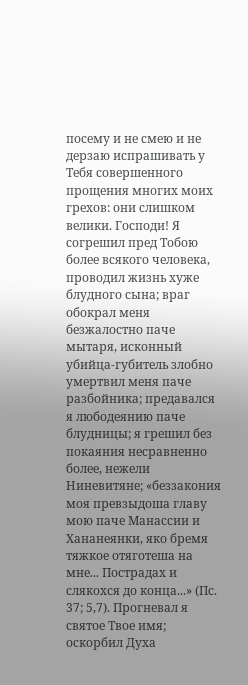посему и не смею и не дерзаю испрашивать у Тебя совершенного прощения многих моих грехов: они слишком велики. Господи! Я согрешил пред Тобою более всякого человека, проводил жизнь хуже блудного сына; враг обокрал меня безжалостно паче мытаря, исконный убийца-губитель злобно умертвил меня паче разбойника; предавался я любодеянию паче блудницы; я грешил без покаяния несравненно более, нежели Ниневитяне; «беззакония моя превзыдоша главу мою паче Манассии и Хананеянки, яко бремя тяжкое отяготеша на мне... Пострадах и слякохся до конца...» (Пс. 37; 5,7). Прогневал я святое Твое имя; оскорбил Духа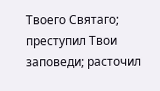Твоего Святаго; преступил Твои заповеди; расточил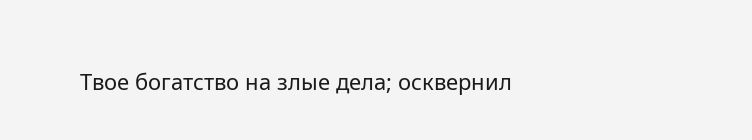Твое богатство на злые дела; осквернил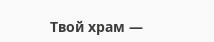Твой храм —